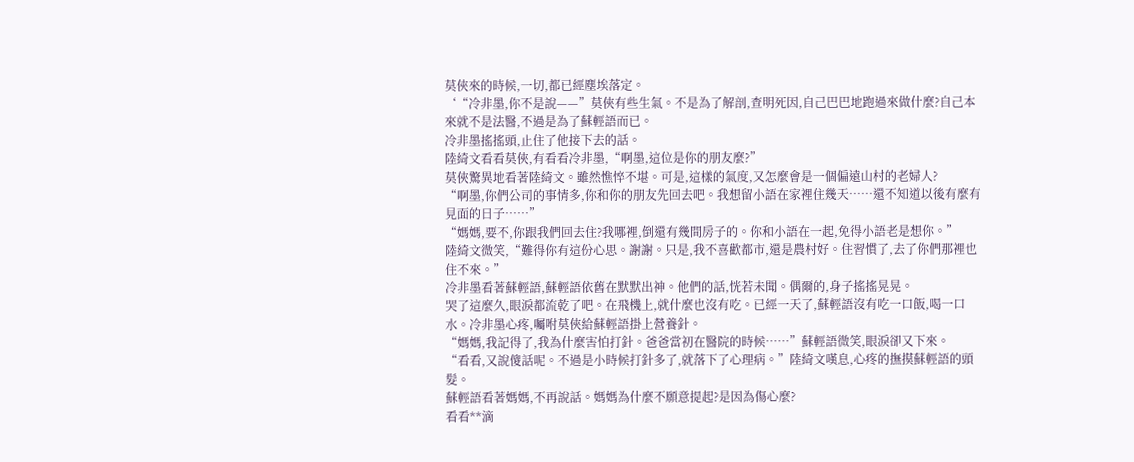莫俠來的時候,一切,都已經塵埃落定。
‘“冷非墨,你不是說——”莫俠有些生氣。不是為了解剖,查明死因,自己巴巴地跑過來做什麼?自己本來就不是法醫,不過是為了蘇輕語而已。
冷非墨搖搖頭,止住了他接下去的話。
陸綺文看看莫俠,有看看冷非墨,“啊墨,這位是你的朋友麼?”
莫俠驚異地看著陸綺文。雖然憔悴不堪。可是,這樣的氣度,又怎麼會是一個偏遠山村的老婦人?
“啊墨,你們公司的事情多,你和你的朋友先回去吧。我想留小語在家裡住幾天……還不知道以後有麼有見面的日子……”
“媽媽,要不,你跟我們回去住?我哪裡,倒還有幾間房子的。你和小語在一起,免得小語老是想你。”
陸綺文微笑,“難得你有這份心思。謝謝。只是,我不喜歡都市,還是農村好。住習慣了,去了你們那裡也住不來。”
冷非墨看著蘇輕語,蘇輕語依舊在默默出神。他們的話,恍若未聞。偶爾的,身子搖搖晃晃。
哭了這麼久,眼淚都流乾了吧。在飛機上,就什麼也沒有吃。已經一天了,蘇輕語沒有吃一口飯,喝一口水。冷非墨心疼,囑咐莫俠給蘇輕語掛上營養針。
“媽媽,我記得了,我為什麼害怕打針。爸爸當初在醫院的時候……”蘇輕語微笑,眼淚卻又下來。
“看看,又說傻話呢。不過是小時候打針多了,就落下了心理病。”陸綺文嘆息,心疼的撫摸蘇輕語的頭髮。
蘇輕語看著媽媽,不再說話。媽媽為什麼不願意提起?是因為傷心麼?
看看**滴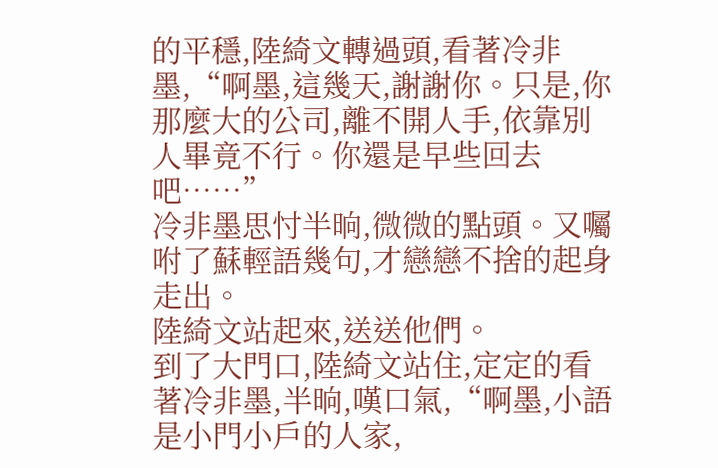的平穩,陸綺文轉過頭,看著冷非墨,“啊墨,這幾天,謝謝你。只是,你那麼大的公司,離不開人手,依靠別人畢竟不行。你還是早些回去吧……”
冷非墨思忖半晌,微微的點頭。又囑咐了蘇輕語幾句,才戀戀不捨的起身走出。
陸綺文站起來,送送他們。
到了大門口,陸綺文站住,定定的看著冷非墨,半晌,嘆口氣,“啊墨,小語是小門小戶的人家,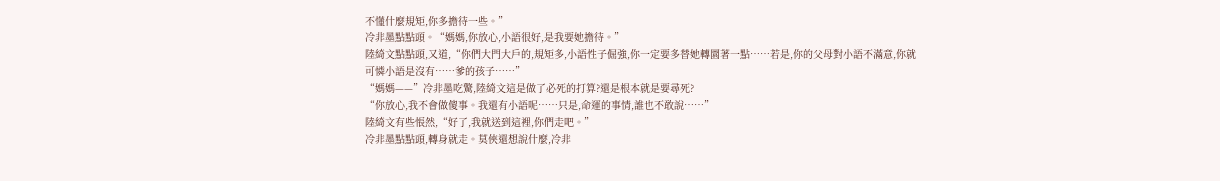不懂什麼規矩,你多擔待一些。”
冷非墨點點頭。“媽媽,你放心,小語很好,是我要她擔待。”
陸綺文點點頭,又道,“你們大門大戶的,規矩多,小語性子倔強,你一定要多替她轉圜著一點……若是,你的父母對小語不滿意,你就可憐小語是沒有……爹的孩子……”
“媽媽——”冷非墨吃驚,陸綺文這是做了必死的打算?還是根本就是要尋死?
“你放心,我不會做傻事。我還有小語呢……只是,命運的事情,誰也不敢說……”
陸綺文有些悵然,“好了,我就送到這裡,你們走吧。”
冷非墨點點頭,轉身就走。莫俠還想說什麼,冷非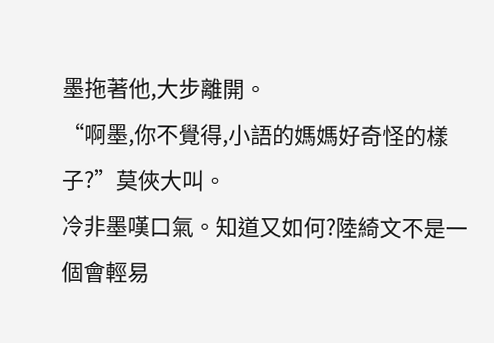墨拖著他,大步離開。
“啊墨,你不覺得,小語的媽媽好奇怪的樣子?”莫俠大叫。
冷非墨嘆口氣。知道又如何?陸綺文不是一個會輕易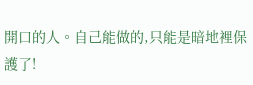開口的人。自己能做的,只能是暗地裡保護了!